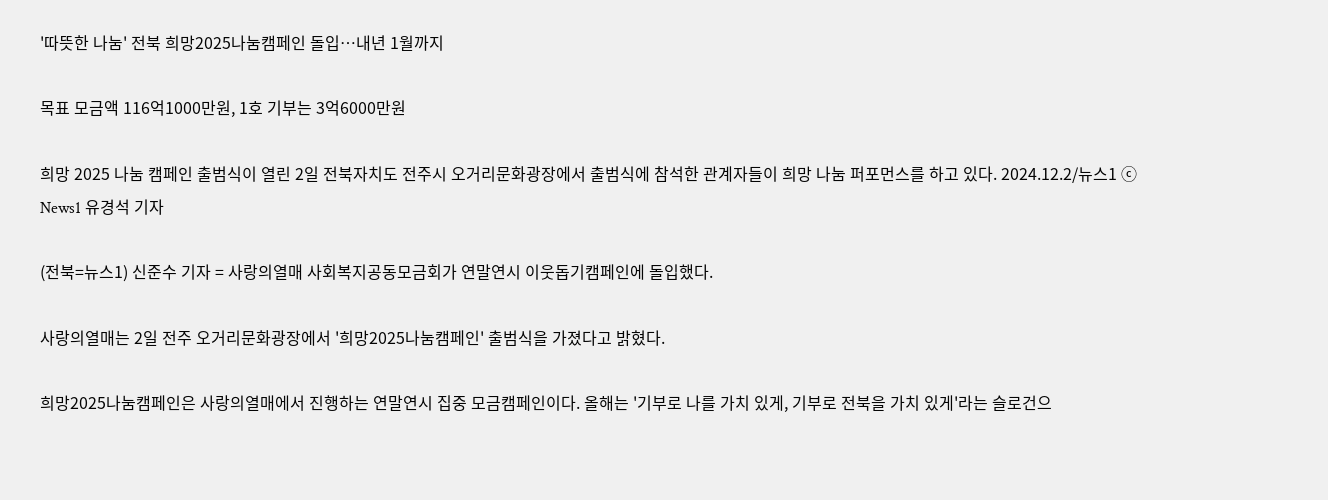'따뜻한 나눔' 전북 희망2025나눔캠페인 돌입…내년 1월까지

목표 모금액 116억1000만원, 1호 기부는 3억6000만원

희망 2025 나눔 캠페인 출범식이 열린 2일 전북자치도 전주시 오거리문화광장에서 출범식에 참석한 관계자들이 희망 나눔 퍼포먼스를 하고 있다. 2024.12.2/뉴스1 ⓒ News1 유경석 기자

(전북=뉴스1) 신준수 기자 = 사랑의열매 사회복지공동모금회가 연말연시 이웃돕기캠페인에 돌입했다.

사랑의열매는 2일 전주 오거리문화광장에서 '희망2025나눔캠페인' 출범식을 가졌다고 밝혔다.

희망2025나눔캠페인은 사랑의열매에서 진행하는 연말연시 집중 모금캠페인이다. 올해는 '기부로 나를 가치 있게, 기부로 전북을 가치 있게'라는 슬로건으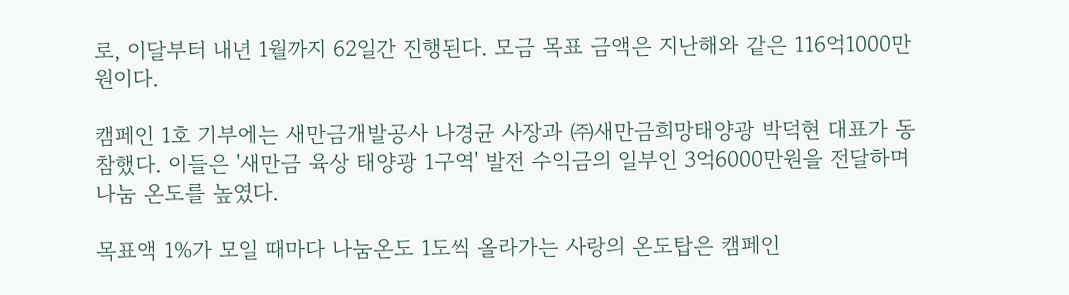로, 이달부터 내년 1월까지 62일간 진행된다. 모금 목표 금액은 지난해와 같은 116억1000만원이다.

캠페인 1호 기부에는 새만금개발공사 나경균 사장과 ㈜새만금희망태양광 박덕현 대표가 동참했다. 이들은 '새만금 육상 태양광 1구역' 발전 수익금의 일부인 3억6000만원을 전달하며 나눔 온도를 높였다.

목표액 1%가 모일 때마다 나눔온도 1도씩 올라가는 사랑의 온도탑은 캠페인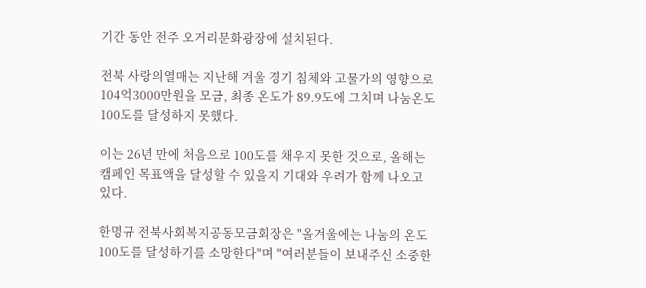기간 동안 전주 오거리문화광장에 설치된다.

전북 사랑의열매는 지난해 겨울 경기 침체와 고물가의 영향으로 104억3000만원을 모금, 최종 온도가 89.9도에 그치며 나눔온도 100도를 달성하지 못했다.

이는 26년 만에 처음으로 100도를 채우지 못한 것으로, 올해는 캠페인 목표액을 달성할 수 있을지 기대와 우려가 함께 나오고 있다.

한명규 전북사회복지공동모금회장은 "올겨울에는 나눔의 온도 100도를 달성하기를 소망한다"며 "여러분들이 보내주신 소중한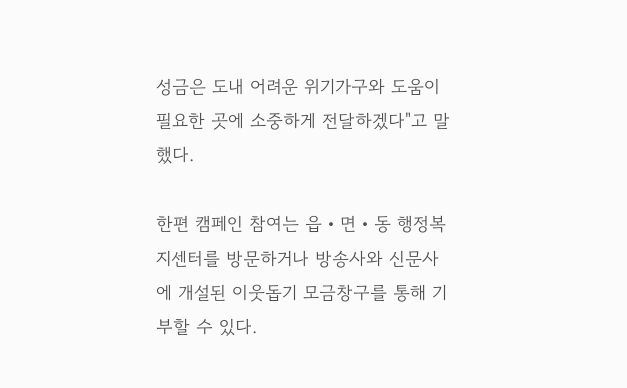성금은 도내 어려운 위기가구와 도움이 필요한 곳에 소중하게 전달하겠다"고 말했다.

한편 캠페인 참여는 읍‧면‧동 행정복지센터를 방문하거나 방송사와 신문사에 개설된 이웃돕기 모금창구를 통해 기부할 수 있다.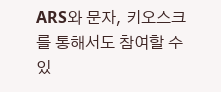ARS와 문자, 키오스크를 통해서도 참여할 수 있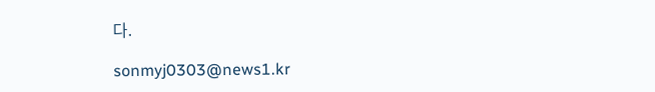다.

sonmyj0303@news1.kr